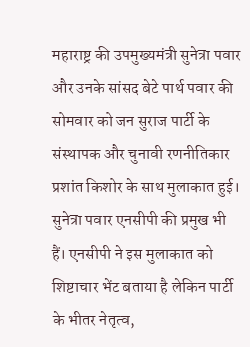महाराष्ट्र की उपमुख्यमंत्री सुनेत्रा पवार और उनके सांसद बेटे पार्थ पवार की सोमवार को जन सुराज पार्टी के संस्थापक और चुनावी रणनीतिकार प्रशांत किशोर के साथ मुलाकात हुई। सुनेत्रा पवार एनसीपी की प्रमुख भी हैं। एनसीपी ने इस मुलाकात को शिष्टाचार भेंट बताया है लेकिन पार्टी के भीतर नेतृत्व,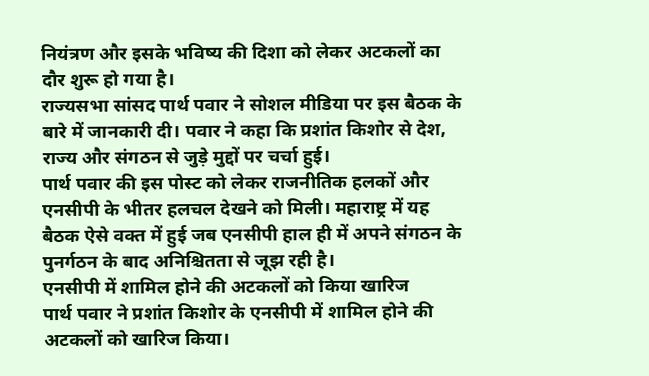नियंत्रण और इसके भविष्य की दिशा को लेकर अटकलों का दौर शुरू हो गया है।
राज्यसभा सांसद पार्थ पवार ने सोशल मीडिया पर इस बैठक के बारे में जानकारी दी। पवार ने कहा कि प्रशांत किशोर से देश, राज्य और संगठन से जुड़े मुद्दों पर चर्चा हुई।
पार्थ पवार की इस पोस्ट को लेकर राजनीतिक हलकों और एनसीपी के भीतर हलचल देखने को मिली। महाराष्ट्र में यह बैठक ऐसे वक्त में हुई जब एनसीपी हाल ही में अपने संगठन के पुनर्गठन के बाद अनिश्चितता से जूझ रही है।
एनसीपी में शामिल होने की अटकलों को किया खारिज
पार्थ पवार ने प्रशांत किशोर के एनसीपी में शामिल होने की अटकलों को खारिज किया।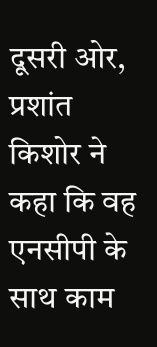दूसरी ओर, प्रशांत किशोर ने कहा कि वह एनसीपी के साथ काम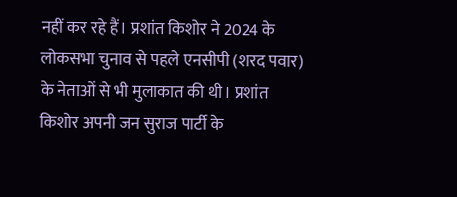नहीं कर रहे हैं। प्रशांत किशोर ने 2024 के लोकसभा चुनाव से पहले एनसीपी (शरद पवार) के नेताओं से भी मुलाकात की थी। प्रशांत किशोर अपनी जन सुराज पार्टी के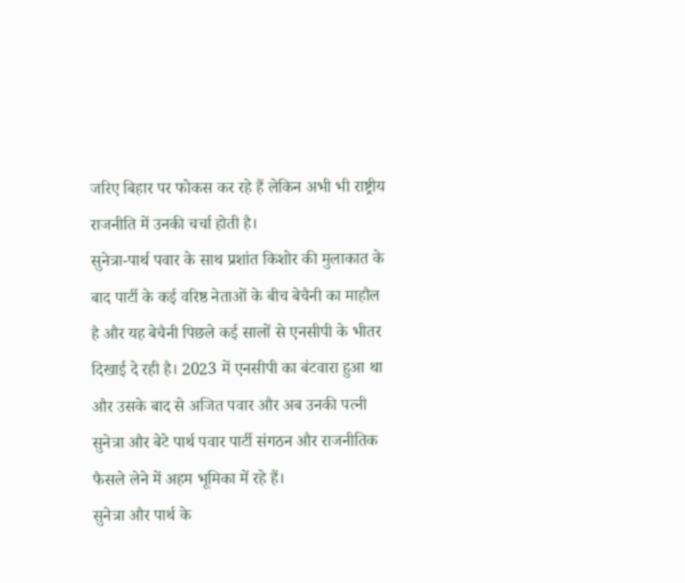जरिए बिहार पर फोकस कर रहे हैं लेकिन अभी भी राष्ट्रीय राजनीति में उनकी चर्चा होती है।
सुनेत्रा-पार्थ पवार के साथ प्रशांत किशोर की मुलाकात के बाद पार्टी के कई वरिष्ठ नेताओं के बीच बेचैनी का माहौल है और यह बेचैनी पिछले कई सालों से एनसीपी के भीतर दिखाई दे रही है। 2023 में एनसीपी का बंटवारा हुआ था और उसके बाद से अजित पवार और अब उनकी पत्नी सुनेत्रा और बेटे पार्थ पवार पार्टी संगठन और राजनीतिक फैसले लेने में अहम भूमिका में रहे हैं।
सुनेत्रा और पार्थ के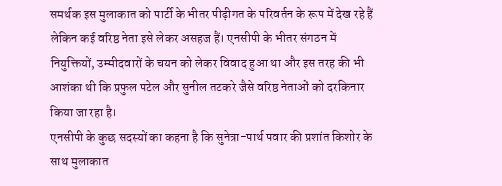समर्थक इस मुलाकात को पार्टी के भीतर पीढ़ीगत के परिवर्तन के रूप में देख रहे हैं लेकिन कई वरिष्ठ नेता इसे लेकर असहज हैं। एनसीपी के भीतर संगठन में नियुक्तियों, उम्मीदवारों के चयन को लेकर विवाद हुआ था और इस तरह की भी आशंका थी कि प्रफुल पटेल और सुनील तटकरे जैसे वरिष्ठ नेताओं को दरकिनार किया जा रहा है।
एनसीपी के कुछ सदस्यों का कहना है कि सुनेत्रा-पार्थ पवार की प्रशांत किशोर के साथ मुलाकात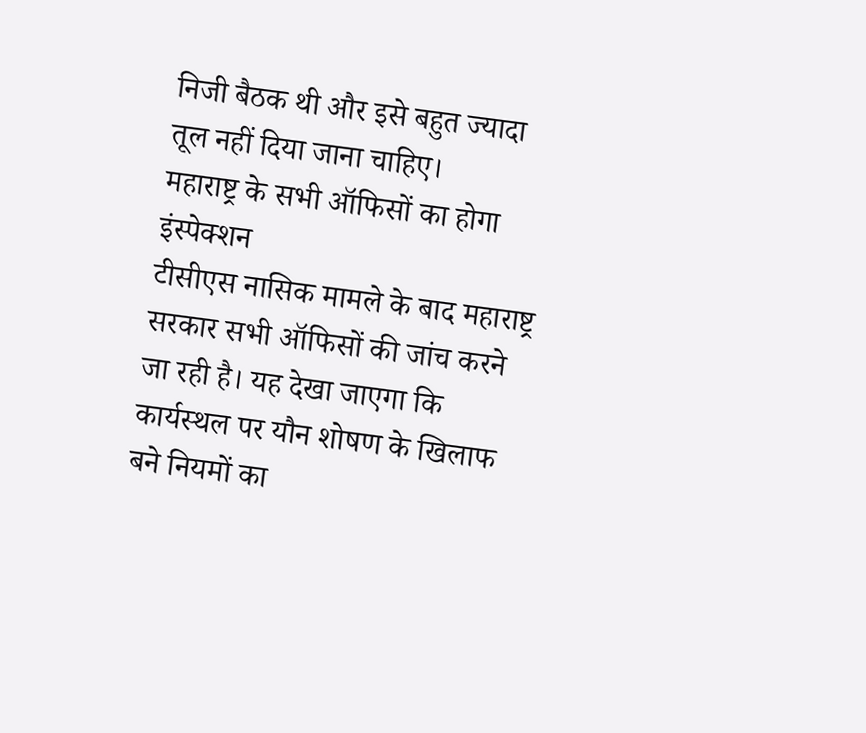निजी बैठक थी और इसे बहुत ज्यादा तूल नहीं दिया जाना चाहिए।
महाराष्ट्र के सभी ऑफिसों का होगा इंस्पेक्शन
टीसीएस नासिक मामले के बाद महाराष्ट्र सरकार सभी ऑफिसों की जांच करने जा रही है। यह देखा जाएगा कि कार्यस्थल पर यौन शोषण के खिलाफ बने नियमों का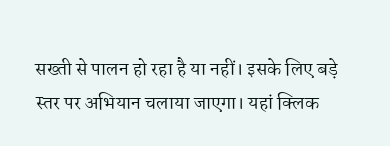सख्ती से पालन हो रहा है या नहीं। इसके लिए बड़े स्तर पर अभियान चलाया जाएगा। यहां क्लिक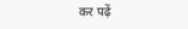कर पढ़ें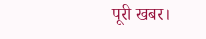पूरी खबर।